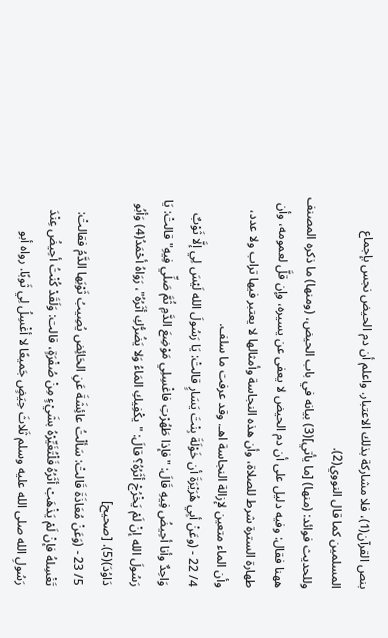بنص القرآن(1)، فلا مشاركة بذلك الاعتبار. واعلم أن دم الحيض نجس بإجماع المسلمين كما قال النووي(2).
وللحديث فوائد: (منها) [ما يأتي](3) بيانه في باب الحيض، (ومنها) ما ذكره المصنف ههنا فقال: وفيه دليل على أن دم الحيض لا يعفى عن يسيره، وإن قلَّ لعمومه، وأن طهارة السترة شرط للصلاة، وأن هذه النجاسة وأمثالها لا يعتبر فيها تراب ولا عدد، وأن الماء متعين لإزالة النجاسة اهـ. وقد عرفت ما سلف.
4/ 22 - (وعَنْ أبِي هُرَيْرَةَ أن خَوْلَةَ بِنْتَ يَسَارٍ قالتْ: يَا رَسُولَ الله لَيْسَ لِي إلَّا ثَوْبٌ وَاحِدٌ وأنا أحِيضُ فِيهِ قَالَ: "فإذا طَهُرْتِ فاغْسِلِي مَوْضِعَ الدَّمِ ثُمَّ صَلِّي فِيهِ" قالتْ: يَا رَسُولَ الله إنْ لَمْ يَخْرُجْ أثَرُهُ؟ قالَ: "يكْفِيكِ المَاءُ وَلا يَضُرُّكِ أثَرُهُ"، رَوَاهُ أحْمَدُ(4) وَأبُو دَاوُدَ)(5). [صحيح]
5/ 23 - (وَعَنْ مُعَاذَةَ قَالتْ: سَألْتُ عائِشَةَ عَنِ الحَائِض يُصِيبُ ثَوْبَها الدَّمُ فقالتْ: تَغْسِلهُ فإنْ لَمْ يَذْهَبْ أثَرُهُ فَلْتُغَيِّرْهُ بشَيْءٍ مِنْ صُفْرَةٍ، قالت: وَلَقَدْ كُنْتُ أحِيضُ عِنْدَ رَسُولِ الله صلى الله عليه وسلم ثَلاثَ حِيَضٍ جَميعًا لا أغْسِلُ لِي ثَوبًا. رواه أبو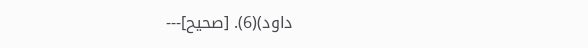داود)(6). [صحيح]---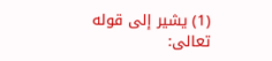(1) يشير إلى قوله تعالى: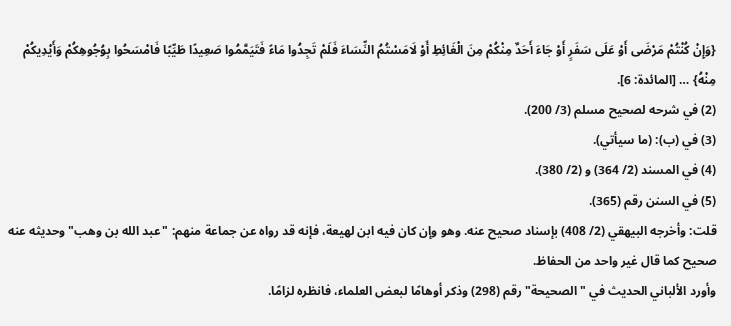{وَإِنْ كُنْتُمْ مَرْضَى أَوْ عَلَى سَفَرٍ أَوْ جَاءَ أَحَدٌ مِنْكُمْ مِنَ الْغَائِطِ أَوْ لَامَسْتُمُ النِّسَاءَ فَلَمْ تَجِدُوا مَاءً فَتَيَمَّمُوا صَعِيدًا طَيِّبًا فَامْسَحُوا بِوُجُوهِكُمْ وَأَيْدِيكُمْ مِنْهُ} … [المائدة: 6].
(2) في شرحه لصحيح مسلم (3/ 200).
(3) في (ب): (ما سيأتي).
(4) في المسند (2/ 364) و (2/ 380).
(5) في السنن رقم (365).
قلت: وأخرجه البيهقي (2/ 408) بإسناد صحيح عنه. وهو وإن كان فيه ابن لهيعة، فإنه قد رواه عن جماعة منهم: "عبد الله بن وهب" وحديثه عنه صحيح كما قال غير واحد من الحفاظ.
وأورد الألباني الحديث في "الصحيحة" رقم (298) وذكر أوهامًا لبعض العلماء، فانظره لزامًا.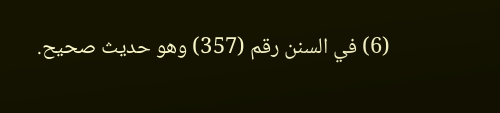(6) في السنن رقم (357) وهو حديث صحيح.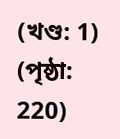(খণ্ড: 1) (পৃষ্ঠা: 220)